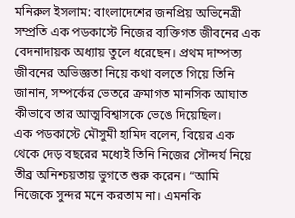মনিরুল ইসলাম: বাংলাদেশের জনপ্রিয় অভিনেত্রী সম্প্রতি এক পডকাস্টে নিজের ব্যক্তিগত জীবনের এক বেদনাদায়ক অধ্যায় তুলে ধরেছেন। প্রথম দাম্পত্য জীবনের অভিজ্ঞতা নিয়ে কথা বলতে গিয়ে তিনি জানান, সম্পর্কের ভেতরে ক্রমাগত মানসিক আঘাত কীভাবে তার আত্মবিশ্বাসকে ভেঙে দিয়েছিল।
এক পডকাস্টে মৌসুমী হামিদ বলেন, বিয়ের এক থেকে দেড় বছরের মধ্যেই তিনি নিজের সৌন্দর্য নিয়ে তীব্র অনিশ্চয়তায় ভুগতে শুরু করেন। “আমি নিজেকে সুন্দর মনে করতাম না। এমনকি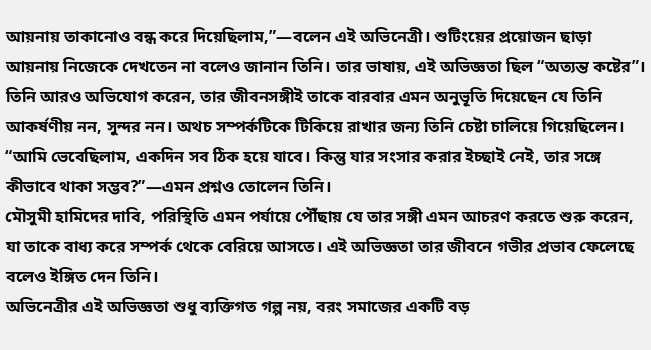আয়নায় তাকানোও বন্ধ করে দিয়েছিলাম,”—বলেন এই অভিনেত্রী। শুটিংয়ের প্রয়োজন ছাড়া আয়নায় নিজেকে দেখতেন না বলেও জানান তিনি। তার ভাষায়, এই অভিজ্ঞতা ছিল “অত্যন্ত কষ্টের”।
তিনি আরও অভিযোগ করেন, তার জীবনসঙ্গীই তাকে বারবার এমন অনুভূতি দিয়েছেন যে তিনি আকর্ষণীয় নন, সুন্দর নন। অথচ সম্পর্কটিকে টিকিয়ে রাখার জন্য তিনি চেষ্টা চালিয়ে গিয়েছিলেন। “আমি ভেবেছিলাম, একদিন সব ঠিক হয়ে যাবে। কিন্তু যার সংসার করার ইচ্ছাই নেই, তার সঙ্গে কীভাবে থাকা সম্ভব?”—এমন প্রশ্নও তোলেন তিনি।
মৌসুমী হামিদের দাবি, পরিস্থিতি এমন পর্যায়ে পৌঁছায় যে তার সঙ্গী এমন আচরণ করতে শুরু করেন, যা তাকে বাধ্য করে সম্পর্ক থেকে বেরিয়ে আসতে। এই অভিজ্ঞতা তার জীবনে গভীর প্রভাব ফেলেছে বলেও ইঙ্গিত দেন তিনি।
অভিনেত্রীর এই অভিজ্ঞতা শুধু ব্যক্তিগত গল্প নয়, বরং সমাজের একটি বড়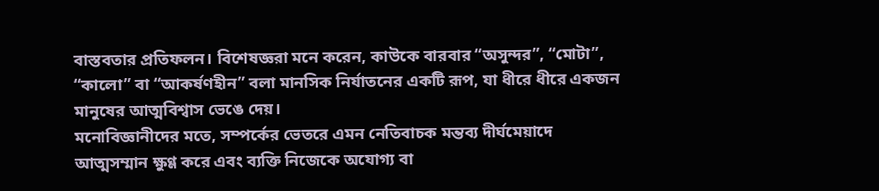বাস্তবতার প্রতিফলন। বিশেষজ্ঞরা মনে করেন, কাউকে বারবার “অসুন্দর”, “মোটা”, “কালো” বা “আকর্ষণহীন” বলা মানসিক নির্যাতনের একটি রূপ, যা ধীরে ধীরে একজন মানুষের আত্মবিশ্বাস ভেঙে দেয়।
মনোবিজ্ঞানীদের মতে, সম্পর্কের ভেতরে এমন নেতিবাচক মন্তব্য দীর্ঘমেয়াদে আত্মসম্মান ক্ষুণ্ণ করে এবং ব্যক্তি নিজেকে অযোগ্য বা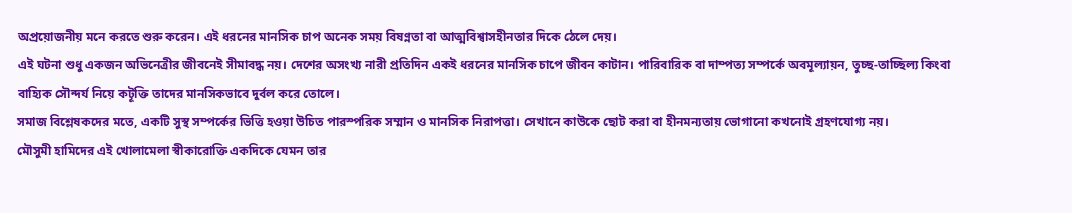অপ্রয়োজনীয় মনে করতে শুরু করেন। এই ধরনের মানসিক চাপ অনেক সময় বিষণ্নতা বা আত্মবিশ্বাসহীনতার দিকে ঠেলে দেয়।
এই ঘটনা শুধু একজন অভিনেত্রীর জীবনেই সীমাবদ্ধ নয়। দেশের অসংখ্য নারী প্রতিদিন একই ধরনের মানসিক চাপে জীবন কাটান। পারিবারিক বা দাম্পত্য সম্পর্কে অবমূল্যায়ন, তুচ্ছ-তাচ্ছিল্য কিংবা বাহ্যিক সৌন্দর্য নিয়ে কটূক্তি তাদের মানসিকভাবে দুর্বল করে তোলে।
সমাজ বিশ্লেষকদের মতে, একটি সুস্থ সম্পর্কের ভিত্তি হওয়া উচিত পারস্পরিক সম্মান ও মানসিক নিরাপত্তা। সেখানে কাউকে ছোট করা বা হীনমন্যতায় ভোগানো কখনোই গ্রহণযোগ্য নয়।
মৌসুমী হামিদের এই খোলামেলা স্বীকারোক্তি একদিকে যেমন তার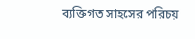ব্যক্তিগত সাহসের পরিচয়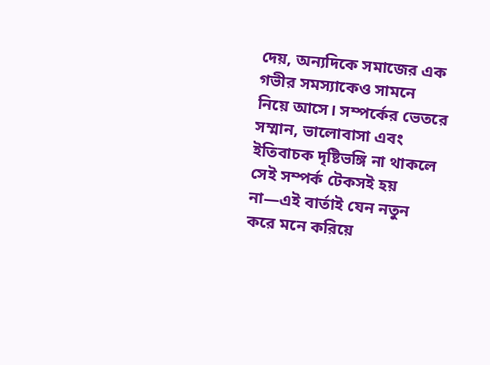দেয়, অন্যদিকে সমাজের এক গভীর সমস্যাকেও সামনে নিয়ে আসে। সম্পর্কের ভেতরে সম্মান, ভালোবাসা এবং ইতিবাচক দৃষ্টিভঙ্গি না থাকলে সেই সম্পর্ক টেকসই হয় না—এই বার্তাই যেন নতুন করে মনে করিয়ে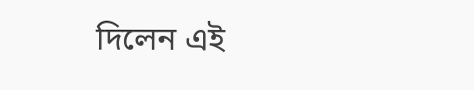দিলেন এই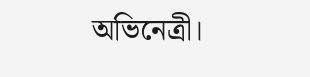অভিনেত্রী।